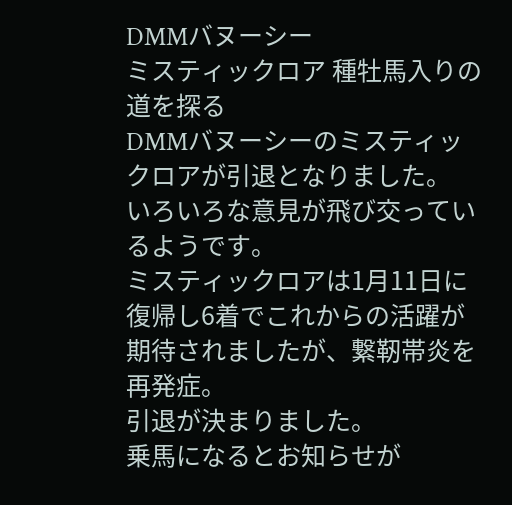DMMバヌーシー
ミスティックロア 種牡馬入りの道を探る
DMMバヌーシーのミスティックロアが引退となりました。
いろいろな意見が飛び交っているようです。
ミスティックロアは1月11日に復帰し6着でこれからの活躍が期待されましたが、繋靭帯炎を再発症。
引退が決まりました。
乗馬になるとお知らせが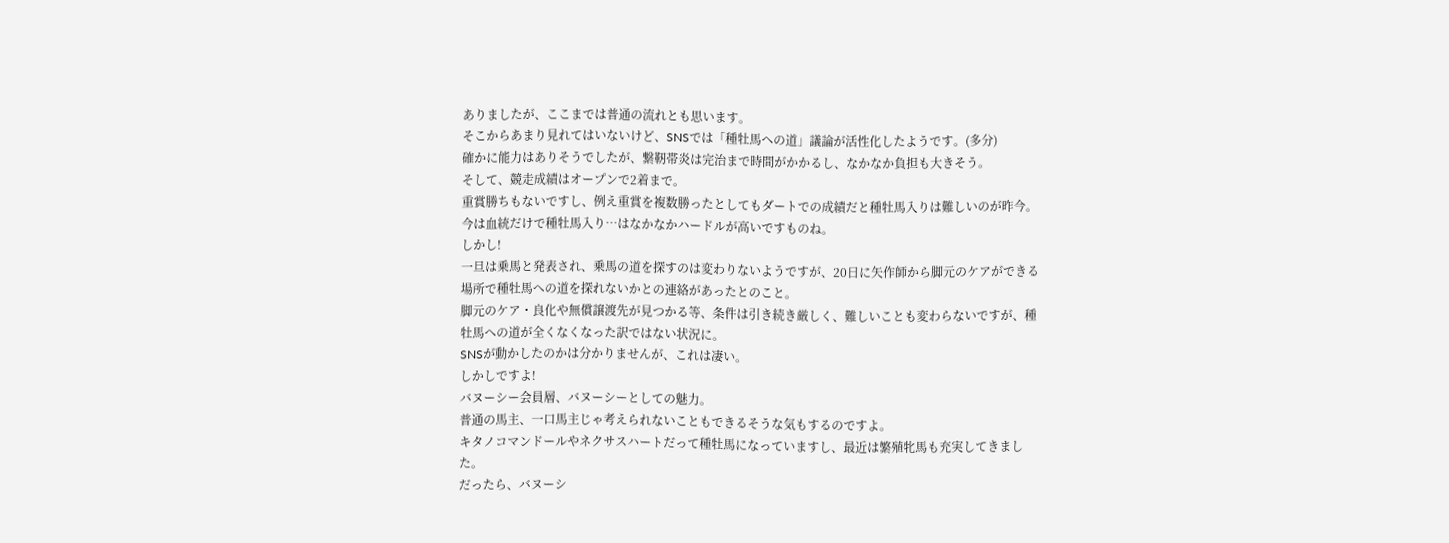ありましたが、ここまでは普通の流れとも思います。
そこからあまり見れてはいないけど、SNSでは「種牡馬への道」議論が活性化したようです。(多分)
確かに能力はありそうでしたが、繋靭帯炎は完治まで時間がかかるし、なかなか負担も大きそう。
そして、競走成績はオープンで2着まで。
重賞勝ちもないですし、例え重賞を複数勝ったとしてもダートでの成績だと種牡馬入りは難しいのが昨今。
今は血統だけで種牡馬入り…はなかなかハードルが高いですものね。
しかし!
一旦は乗馬と発表され、乗馬の道を探すのは変わりないようですが、20日に矢作師から脚元のケアができる場所で種牡馬への道を探れないかとの連絡があったとのこと。
脚元のケア・良化や無償譲渡先が見つかる等、条件は引き続き厳しく、難しいことも変わらないですが、種牡馬への道が全くなくなった訳ではない状況に。
SNSが動かしたのかは分かりませんが、これは凄い。
しかしですよ!
バヌーシー会員層、バヌーシーとしての魅力。
普通の馬主、一口馬主じゃ考えられないこともできるそうな気もするのですよ。
キタノコマンドールやネクサスハートだって種牡馬になっていますし、最近は繁殖牝馬も充実してきました。
だったら、バヌーシ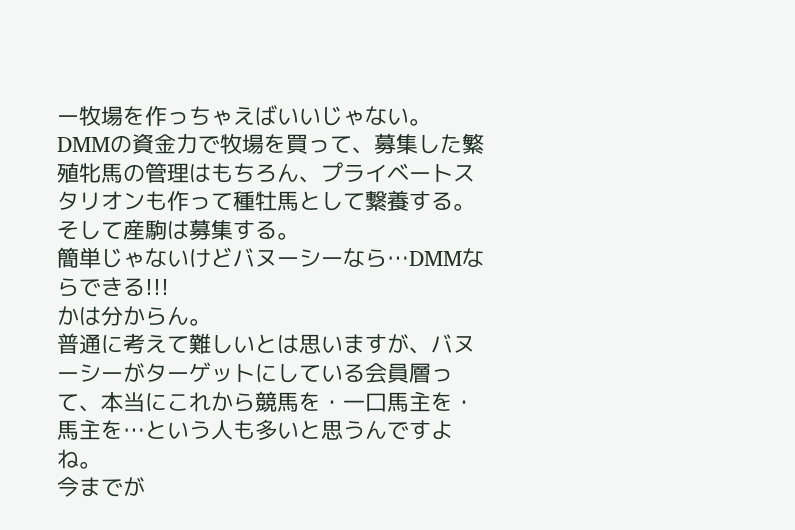ー牧場を作っちゃえばいいじゃない。
DMMの資金力で牧場を買って、募集した繁殖牝馬の管理はもちろん、プライベートスタリオンも作って種牡馬として繋養する。
そして産駒は募集する。
簡単じゃないけどバヌーシーなら…DMMならできる!!!
かは分からん。
普通に考えて難しいとは思いますが、バヌーシーがターゲットにしている会員層って、本当にこれから競馬を・一口馬主を・馬主を…という人も多いと思うんですよね。
今までが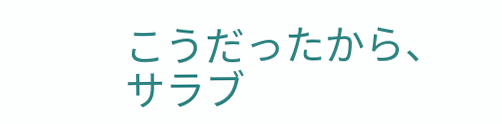こうだったから、サラブ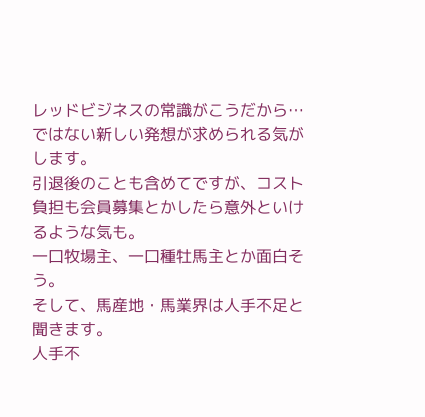レッドビジネスの常識がこうだから…ではない新しい発想が求められる気がします。
引退後のことも含めてですが、コスト負担も会員募集とかしたら意外といけるような気も。
一口牧場主、一口種牡馬主とか面白そう。
そして、馬産地・馬業界は人手不足と聞きます。
人手不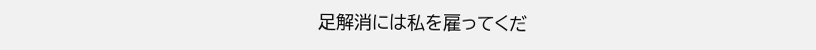足解消には私を雇ってくだ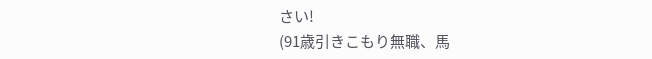さい!
(91歳引きこもり無職、馬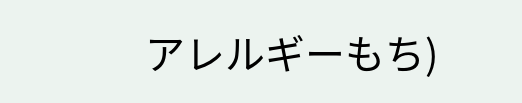アレルギーもち)